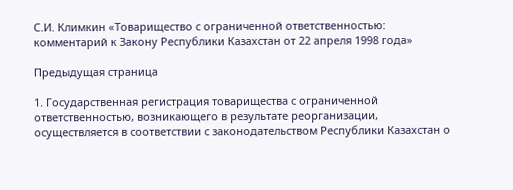С.И. Климкин «Товарищество с ограниченной ответственностью: комментарий к Закону Республики Казахстан от 22 апреля 1998 года»

Предыдущая страница

1. Государственная регистрация товарищества с ограниченной ответственностью, возникающего в результате реорганизации, осуществляется в соответствии с законодательством Республики Казахстан о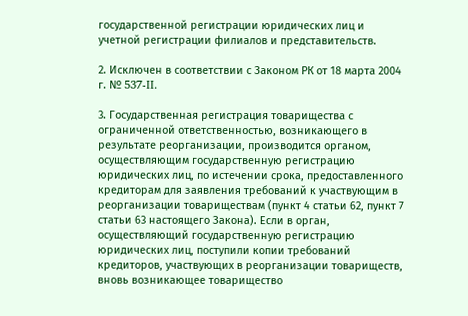государственной регистрации юридических лиц и учетной регистрации филиалов и представительств.

2. Исключен в соответствии с Законом РК от 18 марта 2004 г. № 537-II.

3. Государственная регистрация товарищества с ограниченной ответственностью, возникающего в результате реорганизации, производится органом, осуществляющим государственную регистрацию юридических лиц, по истечении срока, предоставленного кредиторам для заявления требований к участвующим в реорганизации товариществам (пункт 4 статьи 62, пункт 7 статьи 63 настоящего Закона). Если в орган, осуществляющий государственную регистрацию юридических лиц, поступили копии требований кредиторов, участвующих в реорганизации товариществ, вновь возникающее товарищество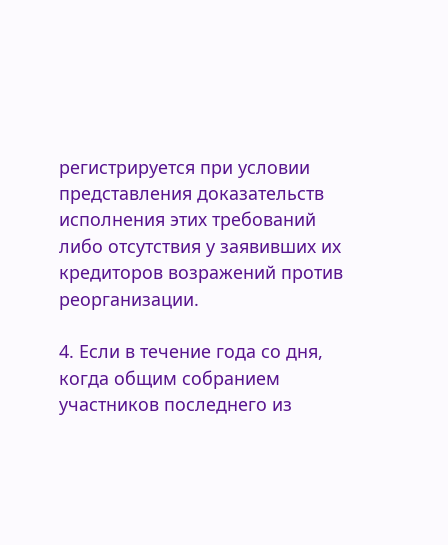регистрируется при условии представления доказательств исполнения этих требований либо отсутствия у заявивших их кредиторов возражений против реорганизации.

4. Если в течение года со дня, когда общим собранием участников последнего из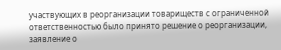участвующих в реорганизации товариществ с ограниченной ответственностью было принято решение о реорганизации, заявление о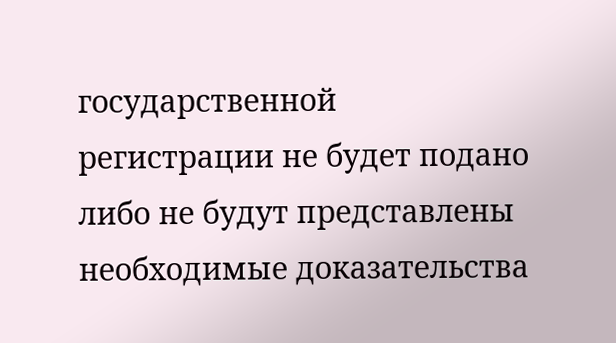государственной регистрации не будет подано либо не будут представлены необходимые доказательства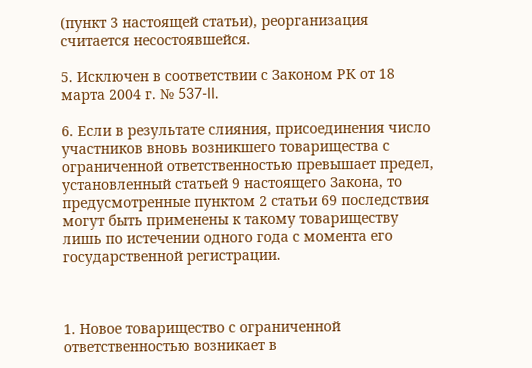(пункт 3 настоящей статьи), реорганизация считается несостоявшейся.

5. Исключен в соответствии с Законом РК от 18 марта 2004 г. № 537-II.

6. Если в результате слияния, присоединения число участников вновь возникшего товарищества с ограниченной ответственностью превышает предел, установленный статьей 9 настоящего Закона, то предусмотренные пунктом 2 статьи 69 последствия могут быть применены к такому товариществу лишь по истечении одного года с момента его государственной регистрации.



1. Новое товарищество с ограниченной ответственностью возникает в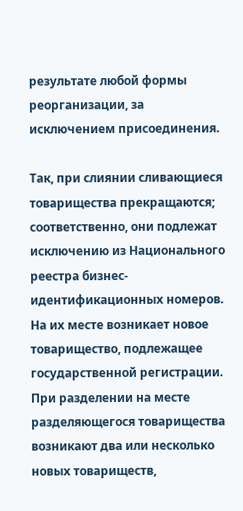результате любой формы реорганизации, за исключением присоединения.

Так, при слиянии сливающиеся товарищества прекращаются; соответственно, они подлежат исключению из Национального реестра бизнес-идентификационных номеров. На их месте возникает новое товарищество, подлежащее государственной регистрации. При разделении на месте разделяющегося товарищества возникают два или несколько новых товариществ,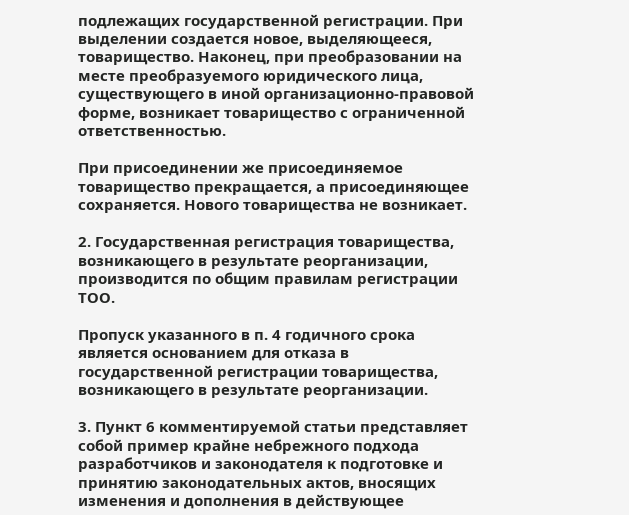подлежащих государственной регистрации. При выделении создается новое, выделяющееся, товарищество. Наконец, при преобразовании на месте преобразуемого юридического лица, существующего в иной организационно-правовой форме, возникает товарищество с ограниченной ответственностью.

При присоединении же присоединяемое товарищество прекращается, а присоединяющее сохраняется. Нового товарищества не возникает.

2. Государственная регистрация товарищества, возникающего в результате реорганизации, производится по общим правилам регистрации ТОО.

Пропуск указанного в п. 4 годичного срока является основанием для отказа в государственной регистрации товарищества, возникающего в результате реорганизации.

3. Пункт 6 комментируемой статьи представляет собой пример крайне небрежного подхода разработчиков и законодателя к подготовке и принятию законодательных актов, вносящих изменения и дополнения в действующее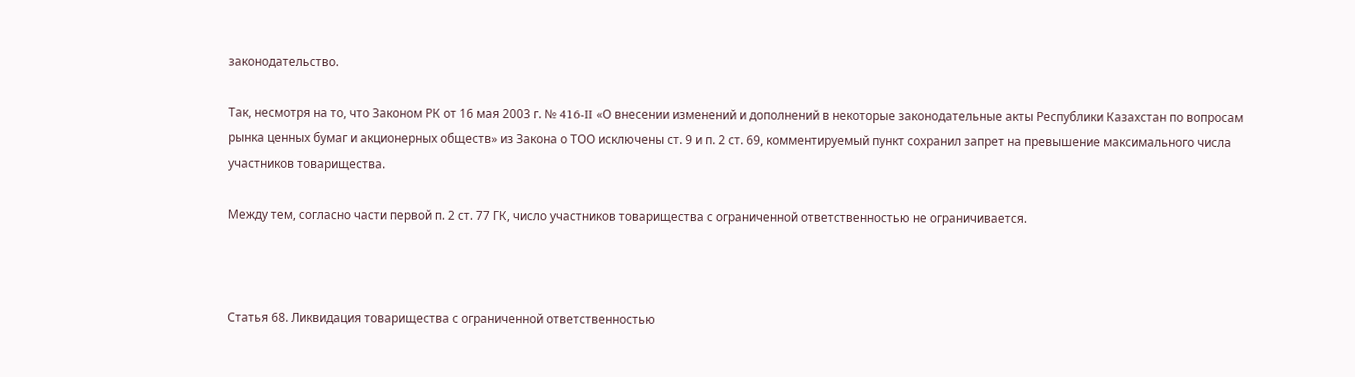законодательство.

Так, несмотря на то, что Законом РК от 16 мая 2003 г. № 416-II «О внесении изменений и дополнений в некоторые законодательные акты Республики Казахстан по вопросам рынка ценных бумаг и акционерных обществ» из Закона о ТОО исключены ст. 9 и п. 2 ст. 69, комментируемый пункт сохранил запрет на превышение максимального числа участников товарищества.

Между тем, согласно части первой п. 2 ст. 77 ГК, число участников товарищества с ограниченной ответственностью не ограничивается.



Статья 68. Ликвидация товарищества с ограниченной ответственностью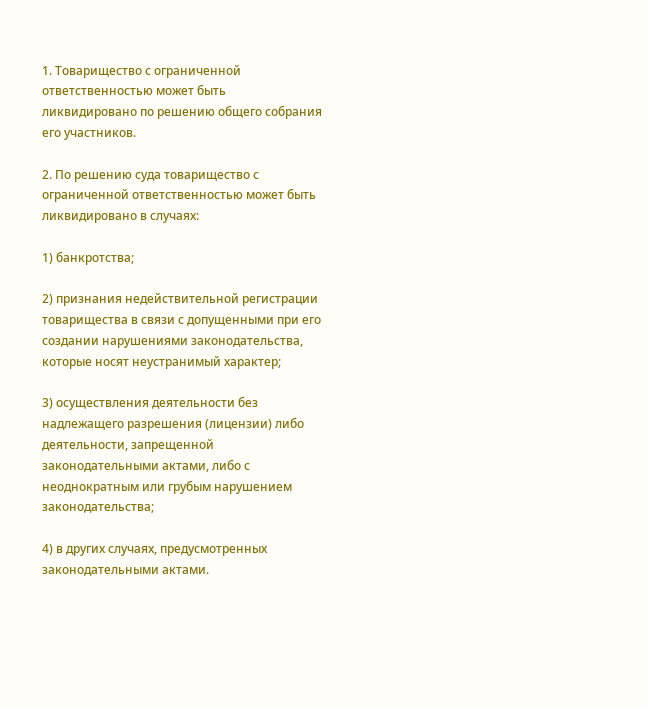1. Товарищество с ограниченной ответственностью может быть ликвидировано по решению общего собрания его участников.

2. По решению суда товарищество с ограниченной ответственностью может быть ликвидировано в случаях:

1) банкротства;

2) признания недействительной регистрации товарищества в связи с допущенными при его создании нарушениями законодательства, которые носят неустранимый характер;

3) осуществления деятельности без надлежащего разрешения (лицензии) либо деятельности, запрещенной законодательными актами, либо с неоднократным или грубым нарушением законодательства;

4) в других случаях, предусмотренных законодательными актами.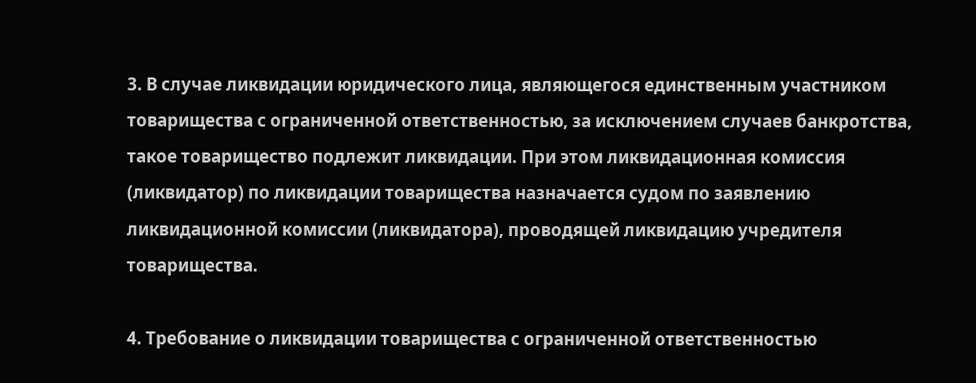3. В случае ликвидации юридического лица, являющегося единственным участником товарищества с ограниченной ответственностью, за исключением случаев банкротства, такое товарищество подлежит ликвидации. При этом ликвидационная комиссия (ликвидатор) по ликвидации товарищества назначается судом по заявлению ликвидационной комиссии (ликвидатора), проводящей ликвидацию учредителя товарищества.

4. Требование о ликвидации товарищества с ограниченной ответственностью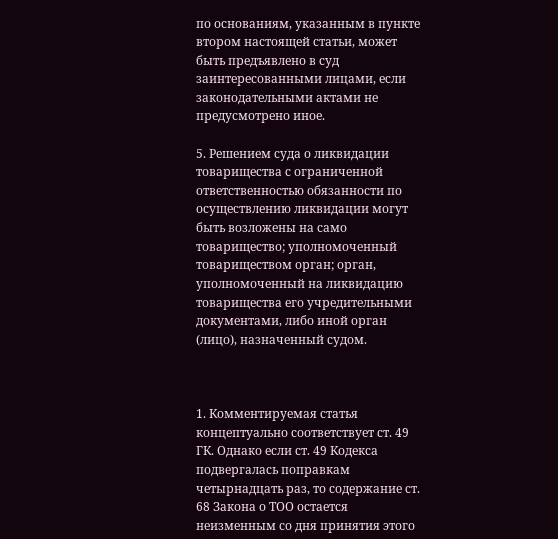по основаниям, указанным в пункте втором настоящей статьи, может быть предъявлено в суд заинтересованными лицами, если законодательными актами не предусмотрено иное.

5. Решением суда о ликвидации товарищества с ограниченной ответственностью обязанности по осуществлению ликвидации могут быть возложены на само товарищество; уполномоченный товариществом орган; орган, уполномоченный на ликвидацию товарищества его учредительными документами, либо иной орган (лицо), назначенный судом.



1. Комментируемая статья концептуально соответствует ст. 49 ГК. Однако если ст. 49 Кодекса подвергалась поправкам четырнадцать раз, то содержание ст. 68 Закона о ТОО остается неизменным со дня принятия этого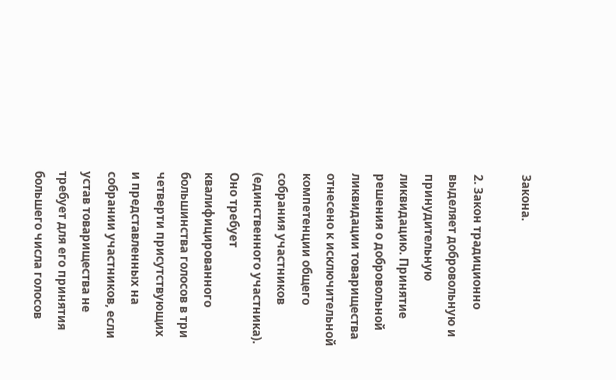Закона.

2. Закон традиционно выделяет добровольную и принудительную ликвидацию. Принятие решения о добровольной ликвидации товарищества отнесено к исключительной компетенции общего собрания участников (единственного участника). Оно требует квалифицированного большинства голосов в три четверти присутствующих и представленных на собрании участников, если устав товарищества не требует для его принятия большего числа голосов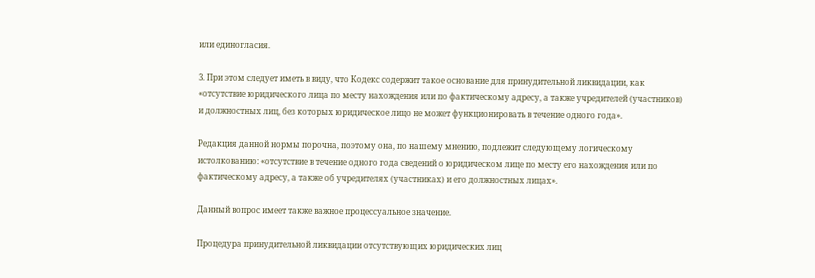или единогласия.

3. При этом следует иметь в виду, что Кодекс содержит такое основание для принудительной ликвидации, как «отсутствие юридического лица по месту нахождения или по фактическому адресу, а также учредителей (участников) и должностных лиц, без которых юридическое лицо не может функционировать в течение одного года».

Редакция данной нормы порочна, поэтому она, по нашему мнению, подлежит следующему логическому истолкованию: «отсутствие в течение одного года сведений о юридическом лице по месту его нахождения или по фактическому адресу, а также об учредителях (участниках) и его должностных лицах».

Данный вопрос имеет также важное процессуальное значение.

Процедура принудительной ликвидации отсутствующих юридических лиц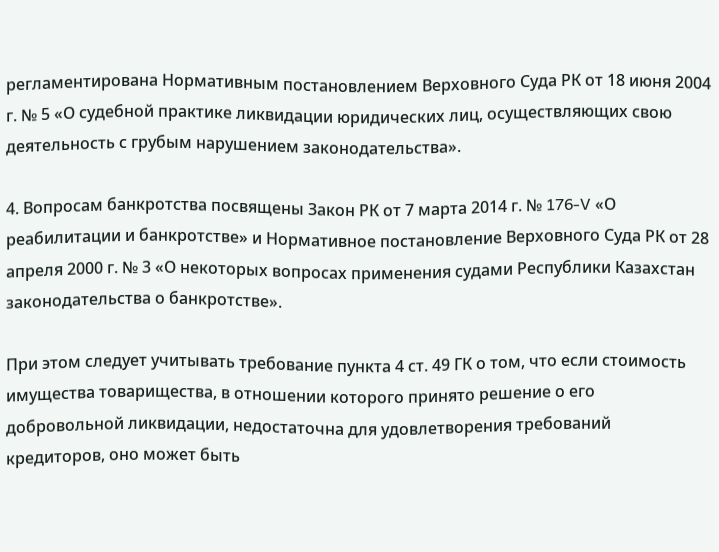регламентирована Нормативным постановлением Верховного Суда РК от 18 июня 2004 г. № 5 «О судебной практике ликвидации юридических лиц, осуществляющих свою деятельность с грубым нарушением законодательства».

4. Вопросам банкротства посвящены Закон РК от 7 марта 2014 г. № 176-V «О реабилитации и банкротстве» и Нормативное постановление Верховного Суда РК от 28 апреля 2000 г. № 3 «О некоторых вопросах применения судами Республики Казахстан законодательства о банкротстве».

При этом следует учитывать требование пункта 4 ст. 49 ГК о том, что если стоимость имущества товарищества, в отношении которого принято решение о его добровольной ликвидации, недостаточна для удовлетворения требований кредиторов, оно может быть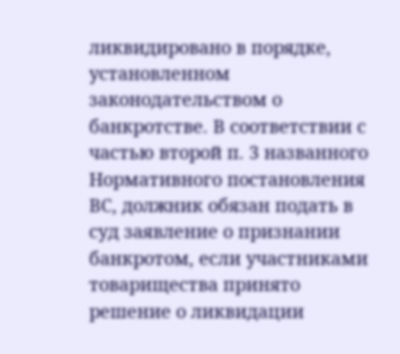ликвидировано в порядке, установленном законодательством о банкротстве. В соответствии с частью второй п. 3 названного Нормативного постановления ВС, должник обязан подать в суд заявление о признании банкротом, если участниками товарищества принято решение о ликвидации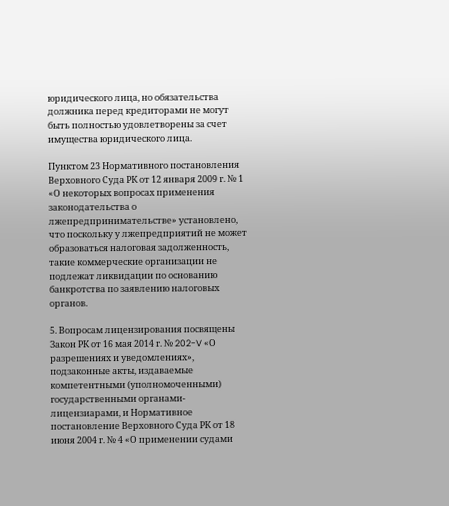юридического лица, но обязательства должника перед кредиторами не могут быть полностью удовлетворены за счет имущества юридического лица.

Пунктом 23 Нормативного постановления Верховного Суда РК от 12 января 2009 г. № 1 «О некоторых вопросах применения законодательства о лжепредпринимательстве» установлено, что поскольку у лжепредприятий не может образоваться налоговая задолженность, такие коммерческие организации не подлежат ликвидации по основанию банкротства по заявлению налоговых органов.

5. Вопросам лицензирования посвящены Закон РК от 16 мая 2014 г. № 202-V «О разрешениях и уведомлениях», подзаконные акты, издаваемые компетентными (уполномоченными) государственными органами-лицензиарами, и Нормативное постановление Верховного Суда РК от 18 июня 2004 г. № 4 «О применении судами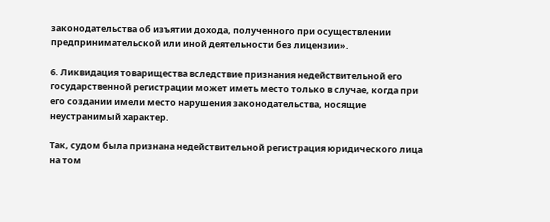законодательства об изъятии дохода, полученного при осуществлении предпринимательской или иной деятельности без лицензии».

6. Ликвидация товарищества вследствие признания недействительной его государственной регистрации может иметь место только в случае, когда при его создании имели место нарушения законодательства, носящие неустранимый характер.

Так, судом была признана недействительной регистрация юридического лица на том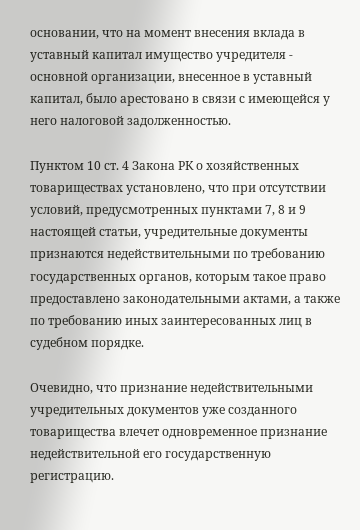основании, что на момент внесения вклада в уставный капитал имущество учредителя - основной организации, внесенное в уставный капитал, было арестовано в связи с имеющейся у него налоговой задолженностью.

Пунктом 10 ст. 4 Закона РК о хозяйственных товариществах установлено, что при отсутствии условий, предусмотренных пунктами 7, 8 и 9 настоящей статьи, учредительные документы признаются недействительными по требованию государственных органов, которым такое право предоставлено законодательными актами, а также по требованию иных заинтересованных лиц в судебном порядке.

Очевидно, что признание недействительными учредительных документов уже созданного товарищества влечет одновременное признание недействительной его государственную регистрацию.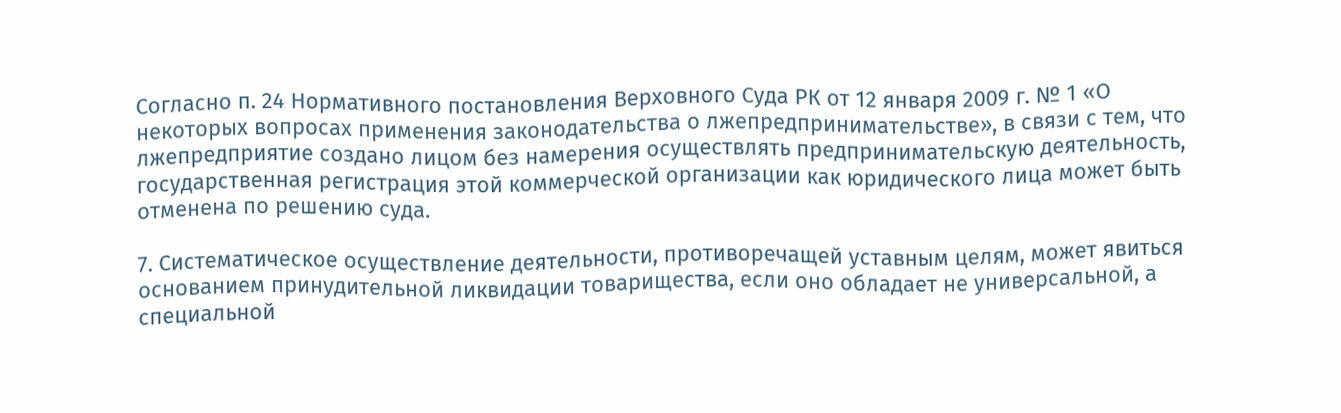Согласно п. 24 Нормативного постановления Верховного Суда РК от 12 января 2009 г. № 1 «О некоторых вопросах применения законодательства о лжепредпринимательстве», в связи с тем, что лжепредприятие создано лицом без намерения осуществлять предпринимательскую деятельность, государственная регистрация этой коммерческой организации как юридического лица может быть отменена по решению суда.

7. Систематическое осуществление деятельности, противоречащей уставным целям, может явиться основанием принудительной ликвидации товарищества, если оно обладает не универсальной, а специальной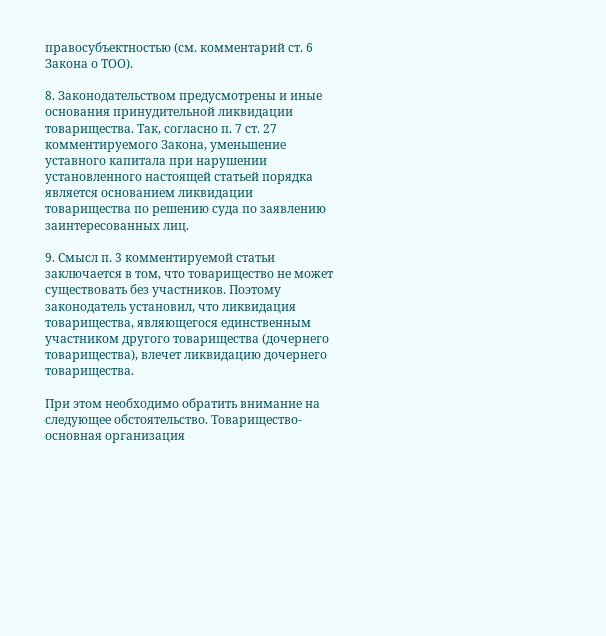правосубъектностью (см. комментарий ст. 6 Закона о ТОО).

8. Законодательством предусмотрены и иные основания принудительной ликвидации товарищества. Так, согласно п. 7 ст. 27 комментируемого Закона, уменьшение уставного капитала при нарушении установленного настоящей статьей порядка является основанием ликвидации товарищества по решению суда по заявлению заинтересованных лиц.

9. Смысл п. 3 комментируемой статьи заключается в том, что товарищество не может существовать без участников. Поэтому законодатель установил, что ликвидация товарищества, являющегося единственным участником другого товарищества (дочернего товарищества), влечет ликвидацию дочернего товарищества.

При этом необходимо обратить внимание на следующее обстоятельство. Товарищество-основная организация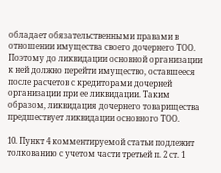обладает обязательственными правами в отношении имущества своего дочернего ТОО. Поэтому до ликвидации основной организации к ней должно перейти имущество, оставшееся после расчетов с кредиторами дочерней организации при ее ликвидации. Таким образом, ликвидация дочернего товарищества предшествует ликвидации основного ТОО.

10. Пункт 4 комментируемой статьи подлежит толкованию с учетом части третьей п. 2 ст. 1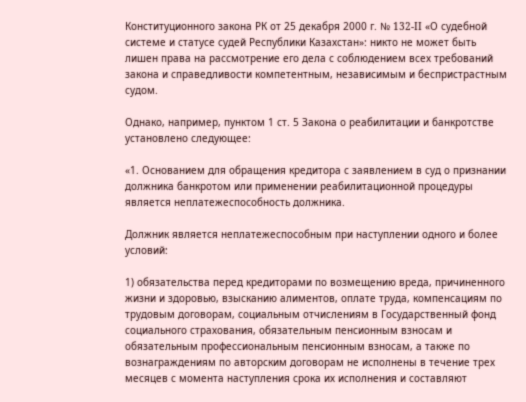Конституционного закона РК от 25 декабря 2000 г. № 132-II «О судебной системе и статусе судей Республики Казахстан»: никто не может быть лишен права на рассмотрение его дела с соблюдением всех требований закона и справедливости компетентным, независимым и беспристрастным судом.

Однако, например, пунктом 1 ст. 5 Закона о реабилитации и банкротстве установлено следующее:

«1. Основанием для обращения кредитора с заявлением в суд о признании должника банкротом или применении реабилитационной процедуры является неплатежеспособность должника.

Должник является неплатежеспособным при наступлении одного и более условий:

1) обязательства перед кредиторами по возмещению вреда, причиненного жизни и здоровью, взысканию алиментов, оплате труда, компенсациям по трудовым договорам, социальным отчислениям в Государственный фонд социального страхования, обязательным пенсионным взносам и обязательным профессиональным пенсионным взносам, а также по вознаграждениям по авторским договорам не исполнены в течение трех месяцев с момента наступления срока их исполнения и составляют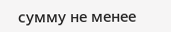сумму не менее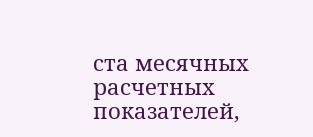ста месячных расчетных показателей,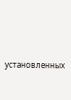установленных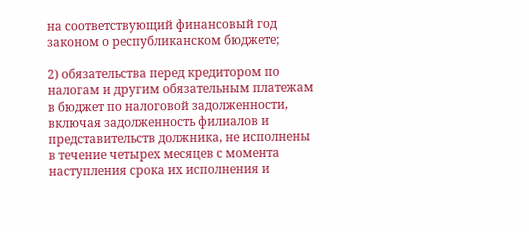на соответствующий финансовый год законом о республиканском бюджете;

2) обязательства перед кредитором по налогам и другим обязательным платежам в бюджет по налоговой задолженности, включая задолженность филиалов и представительств должника, не исполнены в течение четырех месяцев с момента наступления срока их исполнения и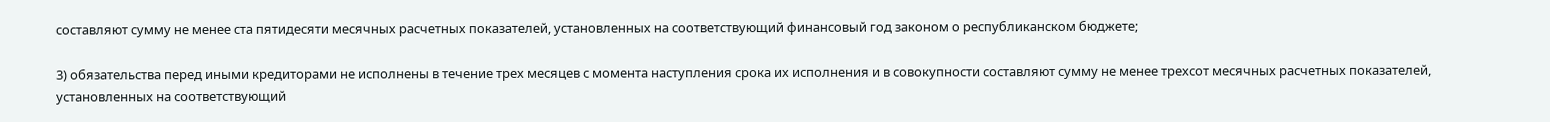составляют сумму не менее ста пятидесяти месячных расчетных показателей, установленных на соответствующий финансовый год законом о республиканском бюджете;

3) обязательства перед иными кредиторами не исполнены в течение трех месяцев с момента наступления срока их исполнения и в совокупности составляют сумму не менее трехсот месячных расчетных показателей, установленных на соответствующий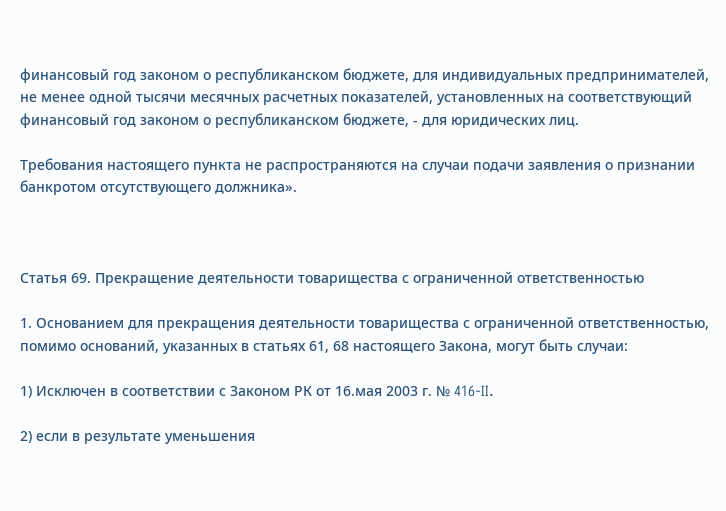финансовый год законом о республиканском бюджете, для индивидуальных предпринимателей, не менее одной тысячи месячных расчетных показателей, установленных на соответствующий финансовый год законом о республиканском бюджете, - для юридических лиц.

Требования настоящего пункта не распространяются на случаи подачи заявления о признании банкротом отсутствующего должника».



Статья 69. Прекращение деятельности товарищества с ограниченной ответственностью

1. Основанием для прекращения деятельности товарищества с ограниченной ответственностью, помимо оснований, указанных в статьях 61, 68 настоящего Закона, могут быть случаи:

1) Исключен в соответствии с Законом РК от 16.мая 2003 г. № 416-II.

2) если в результате уменьшения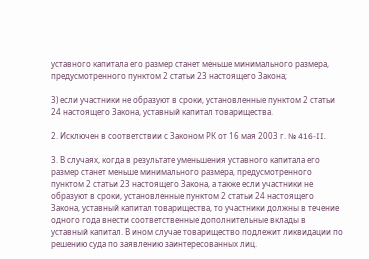уставного капитала его размер станет меньше минимального размера, предусмотренного пунктом 2 статьи 23 настоящего Закона;

3) если участники не образуют в сроки, установленные пунктом 2 статьи 24 настоящего Закона, уставный капитал товарищества.

2. Исключен в соответствии с Законом РК от 16 мая 2003 г. № 416-II.

3. В случаях, когда в результате уменьшения уставного капитала его размер станет меньше минимального размера, предусмотренного пунктом 2 статьи 23 настоящего Закона, а также если участники не образуют в сроки, установленные пунктом 2 статьи 24 настоящего Закона, уставный капитал товарищества, то участники должны в течение одного года внести соответственные дополнительные вклады в уставный капитал. В ином случае товарищество подлежит ликвидации по решению суда по заявлению заинтересованных лиц.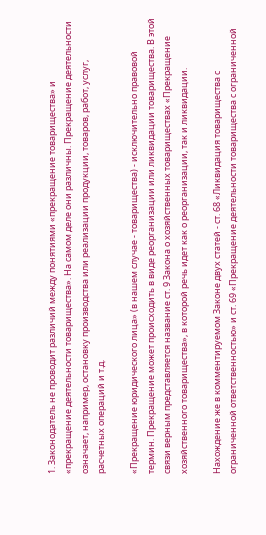1. Законодатель не проводит различий между понятиями «прекращение товарищества» и «прекращение деятельности товарищества». На самом деле они различны. Прекращение деятельности означает, например, остановку производства или реализации продукции, товаров, работ, услуг, расчетных операций и т.д.

«Прекращение юридического лица» (в нашем случае - товарищества) - исключительно правовой термин. Прекращение может происходить в виде реорганизации или ликвидации товарищества. В этой связи верным представляется название ст. 9 Закона о хозяйственных товариществах «Прекращение хозяйственного товарищества», в которой речь идет как о реорганизации, так и ликвидации.

Нахождение же в комментируемом Законе двух статей - ст. 68 «Ликвидация товарищества с ограниченной ответственностью» и ст. 69 «Прекращение деятельности товарищества с ограниченной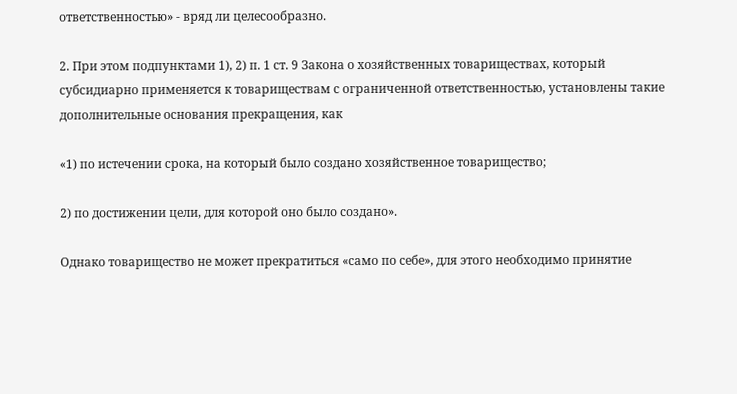ответственностью» - вряд ли целесообразно.

2. При этом подпунктами 1), 2) п. 1 ст. 9 Закона о хозяйственных товариществах, который субсидиарно применяется к товариществам с ограниченной ответственностью, установлены такие дополнительные основания прекращения, как

«1) по истечении срока, на который было создано хозяйственное товарищество;

2) по достижении цели, для которой оно было создано».

Однако товарищество не может прекратиться «само по себе», для этого необходимо принятие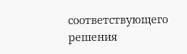соответствующего решения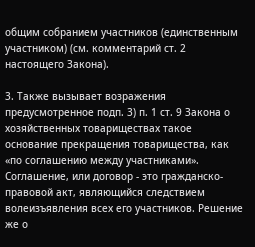общим собранием участников (единственным участником) (см. комментарий ст. 2 настоящего Закона).

3. Также вызывает возражения предусмотренное подп. 3) п. 1 ст. 9 Закона о хозяйственных товариществах такое основание прекращения товарищества, как «по соглашению между участниками». Соглашение, или договор - это гражданско-правовой акт, являющийся следствием волеизъявления всех его участников. Решение же о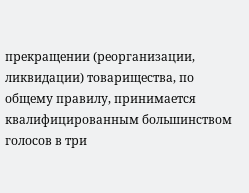прекращении (реорганизации, ликвидации) товарищества, по общему правилу, принимается квалифицированным большинством голосов в три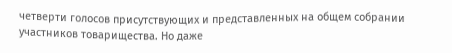четверти голосов присутствующих и представленных на общем собрании участников товарищества. Но даже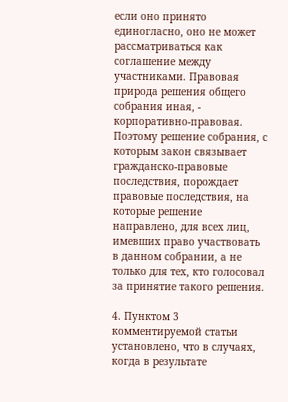если оно принято единогласно, оно не может рассматриваться как соглашение между участниками. Правовая природа решения общего собрания иная, - корпоративно-правовая. Поэтому решение собрания, с которым закон связывает гражданско-правовые последствия, порождает правовые последствия, на которые решение направлено, для всех лиц, имевших право участвовать в данном собрании, а не только для тех, кто голосовал за принятие такого решения.

4. Пунктом 3 комментируемой статьи установлено, что в случаях, когда в результате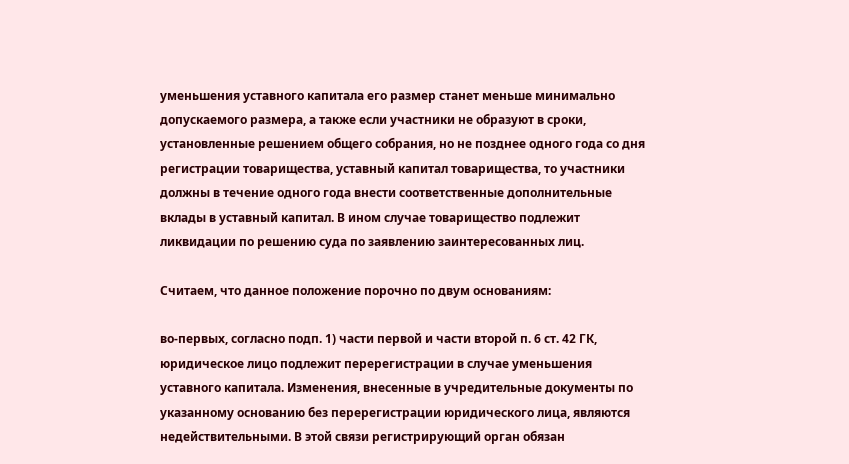уменьшения уставного капитала его размер станет меньше минимально допускаемого размера, а также если участники не образуют в сроки, установленные решением общего собрания, но не позднее одного года со дня регистрации товарищества, уставный капитал товарищества, то участники должны в течение одного года внести соответственные дополнительные вклады в уставный капитал. В ином случае товарищество подлежит ликвидации по решению суда по заявлению заинтересованных лиц.

Считаем, что данное положение порочно по двум основаниям:

во-первых, согласно подп. 1) части первой и части второй п. 6 ст. 42 ГК, юридическое лицо подлежит перерегистрации в случае уменьшения уставного капитала. Изменения, внесенные в учредительные документы по указанному основанию без перерегистрации юридического лица, являются недействительными. В этой связи регистрирующий орган обязан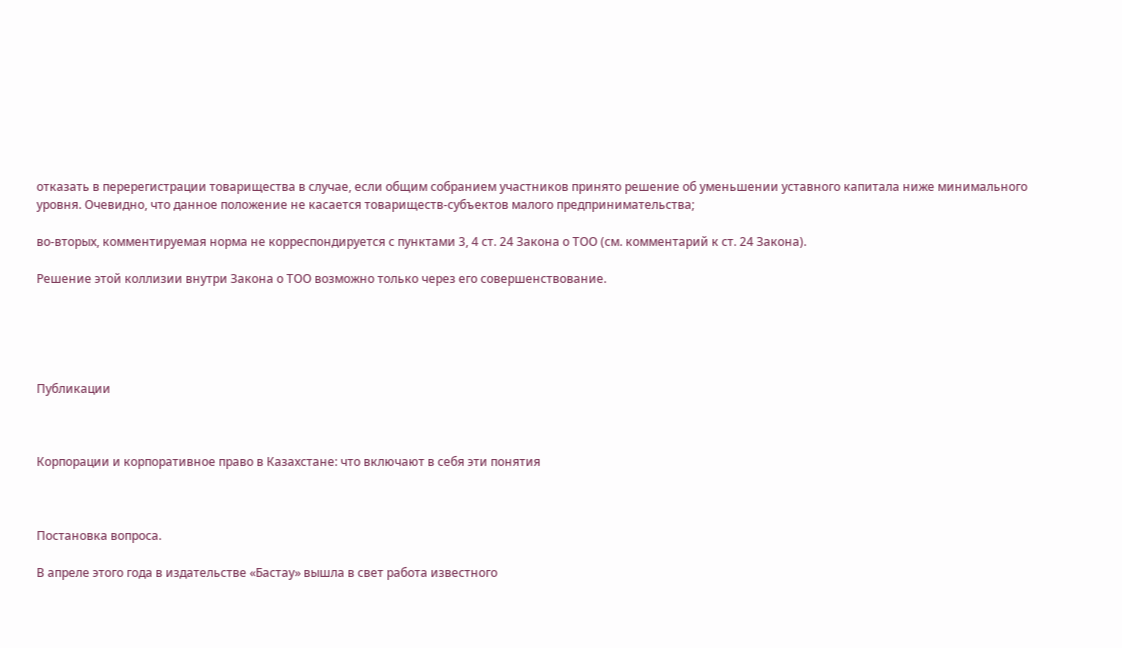отказать в перерегистрации товарищества в случае, если общим собранием участников принято решение об уменьшении уставного капитала ниже минимального уровня. Очевидно, что данное положение не касается товариществ-субъектов малого предпринимательства;

во-вторых, комментируемая норма не корреспондируется с пунктами 3, 4 ст. 24 Закона о ТОО (см. комментарий к ст. 24 Закона).

Решение этой коллизии внутри Закона о ТОО возможно только через его совершенствование.





Публикации



Корпорации и корпоративное право в Казахстане: что включают в себя эти понятия



Постановка вопроса.

В апреле этого года в издательстве «Бастау» вышла в свет работа известного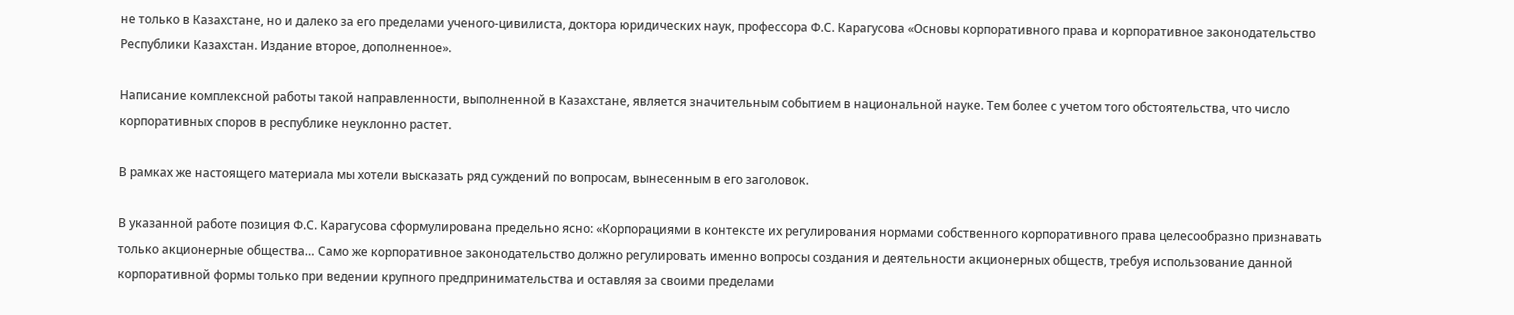не только в Казахстане, но и далеко за его пределами ученого-цивилиста, доктора юридических наук, профессора Ф.С. Карагусова «Основы корпоративного права и корпоративное законодательство Республики Казахстан. Издание второе, дополненное».

Написание комплексной работы такой направленности, выполненной в Казахстане, является значительным событием в национальной науке. Тем более с учетом того обстоятельства, что число корпоративных споров в республике неуклонно растет.

В рамках же настоящего материала мы хотели высказать ряд суждений по вопросам, вынесенным в его заголовок.

В указанной работе позиция Ф.С. Карагусова сформулирована предельно ясно: «Корпорациями в контексте их регулирования нормами собственного корпоративного права целесообразно признавать только акционерные общества… Само же корпоративное законодательство должно регулировать именно вопросы создания и деятельности акционерных обществ, требуя использование данной корпоративной формы только при ведении крупного предпринимательства и оставляя за своими пределами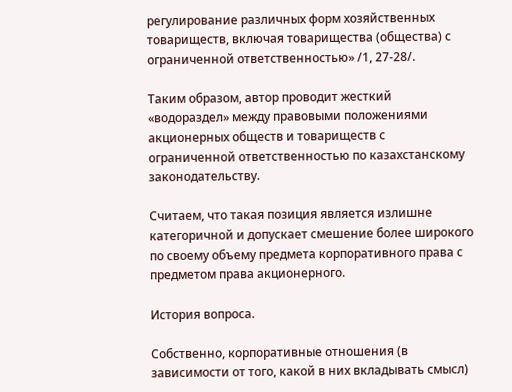регулирование различных форм хозяйственных товариществ, включая товарищества (общества) с ограниченной ответственностью» /1, 27-28/.

Таким образом, автор проводит жесткий «водораздел» между правовыми положениями акционерных обществ и товариществ с ограниченной ответственностью по казахстанскому законодательству.

Считаем, что такая позиция является излишне категоричной и допускает смешение более широкого по своему объему предмета корпоративного права с предметом права акционерного.

История вопроса.

Собственно, корпоративные отношения (в зависимости от того, какой в них вкладывать смысл)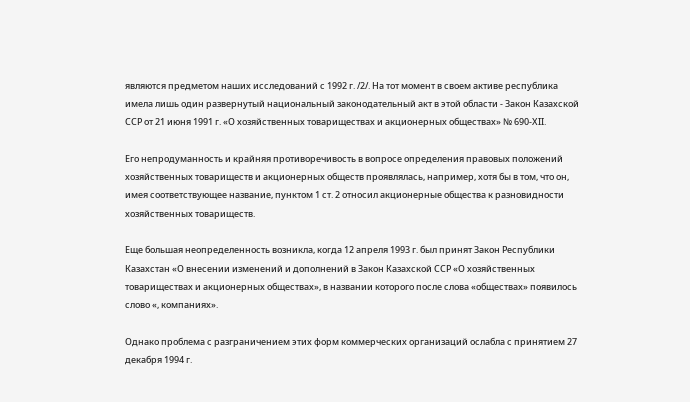являются предметом наших исследований с 1992 г. /2/. На тот момент в своем активе республика имела лишь один развернутый национальный законодательный акт в этой области - Закон Казахской ССР от 21 июня 1991 г. «О хозяйственных товариществах и акционерных обществах» № 690-ХII.

Его непродуманность и крайняя противоречивость в вопросе определения правовых положений хозяйственных товариществ и акционерных обществ проявлялась, например, хотя бы в том, что он, имея соответствующее название, пунктом 1 ст. 2 относил акционерные общества к разновидности хозяйственных товариществ.

Еще большая неопределенность возникла, когда 12 апреля 1993 г. был принят Закон Республики Казахстан «О внесении изменений и дополнений в Закон Казахской ССР «О хозяйственных товариществах и акционерных обществах», в названии которого после слова «обществах» появилось слово «, компаниях».

Однако проблема с разграничением этих форм коммерческих организаций ослабла с принятием 27 декабря 1994 г.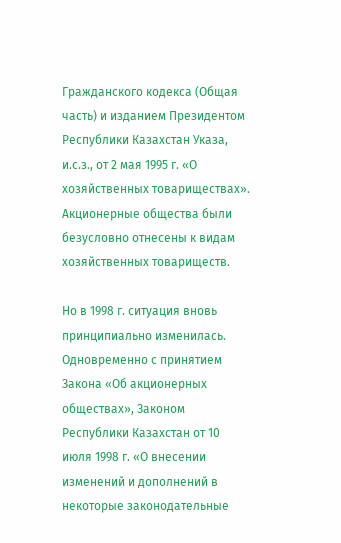Гражданского кодекса (Общая часть) и изданием Президентом Республики Казахстан Указа, и.с.з., от 2 мая 1995 г. «О хозяйственных товариществах». Акционерные общества были безусловно отнесены к видам хозяйственных товариществ.

Но в 1998 г. ситуация вновь принципиально изменилась. Одновременно с принятием Закона «Об акционерных обществах», Законом Республики Казахстан от 10 июля 1998 г. «О внесении изменений и дополнений в некоторые законодательные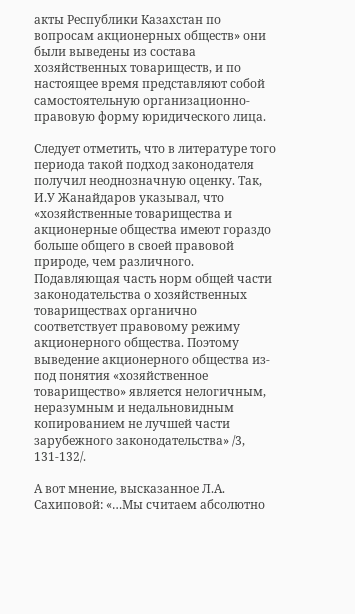акты Республики Казахстан по вопросам акционерных обществ» они были выведены из состава хозяйственных товариществ, и по настоящее время представляют собой самостоятельную организационно-правовую форму юридического лица.

Следует отметить, что в литературе того периода такой подход законодателя получил неоднозначную оценку. Так, И.У Жанайдаров указывал, что «хозяйственные товарищества и акционерные общества имеют гораздо больше общего в своей правовой природе, чем различного. Подавляющая часть норм общей части законодательства о хозяйственных товариществах органично соответствует правовому режиму акционерного общества. Поэтому выведение акционерного общества из-под понятия «хозяйственное товарищество» является нелогичным, неразумным и недальновидным копированием не лучшей части зарубежного законодательства» /3, 131-132/.

А вот мнение, высказанное Л.А. Сахиповой: «…Мы считаем абсолютно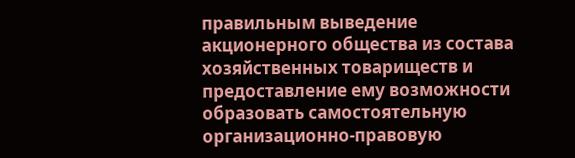правильным выведение акционерного общества из состава хозяйственных товариществ и предоставление ему возможности образовать самостоятельную организационно-правовую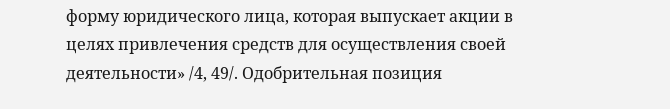форму юридического лица, которая выпускает акции в целях привлечения средств для осуществления своей деятельности» /4, 49/. Одобрительная позиция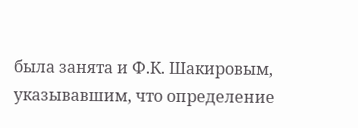была занята и Ф.К. Шакировым, указывавшим, что определение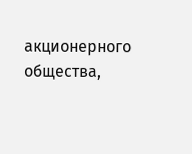акционерного общества,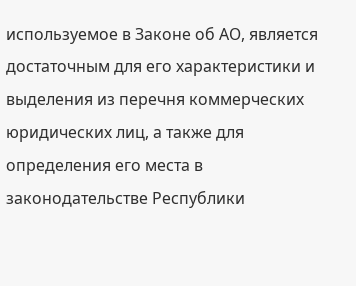используемое в Законе об АО, является достаточным для его характеристики и выделения из перечня коммерческих юридических лиц, а также для определения его места в законодательстве Республики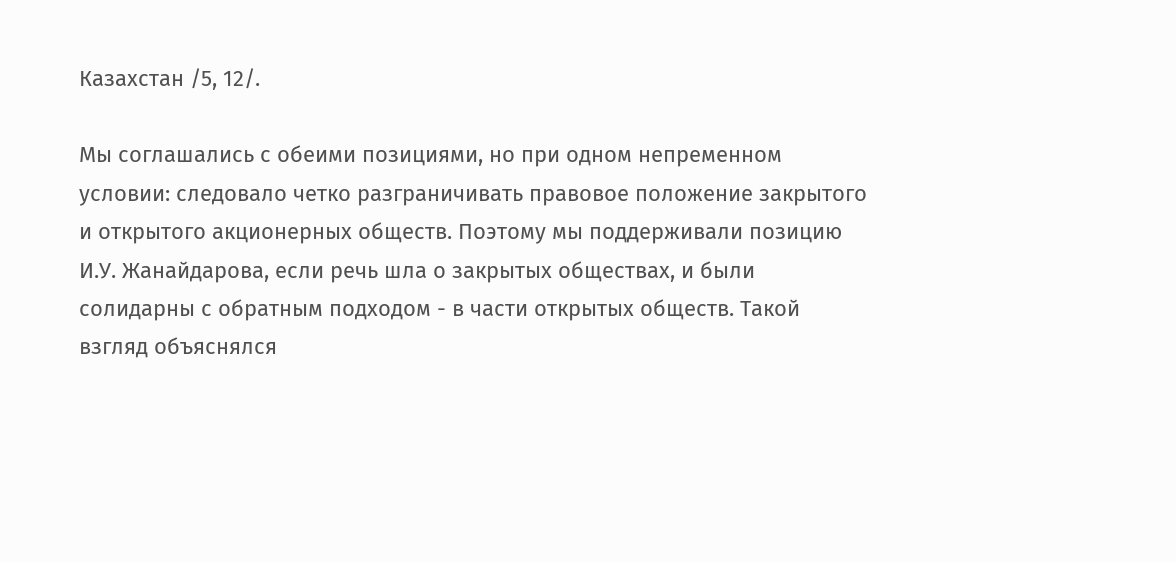Казахстан /5, 12/.

Мы соглашались с обеими позициями, но при одном непременном условии: следовало четко разграничивать правовое положение закрытого и открытого акционерных обществ. Поэтому мы поддерживали позицию И.У. Жанайдарова, если речь шла о закрытых обществах, и были солидарны с обратным подходом - в части открытых обществ. Такой взгляд объяснялся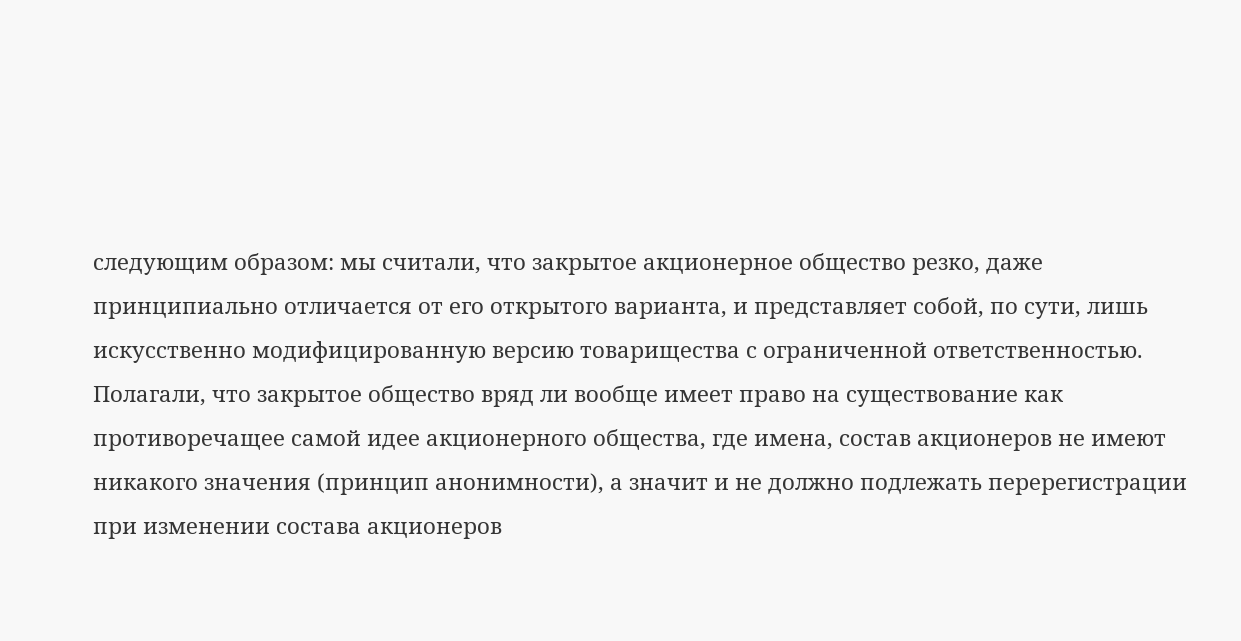следующим образом: мы считали, что закрытое акционерное общество резко, даже принципиально отличается от его открытого варианта, и представляет собой, по сути, лишь искусственно модифицированную версию товарищества с ограниченной ответственностью. Полагали, что закрытое общество вряд ли вообще имеет право на существование как противоречащее самой идее акционерного общества, где имена, состав акционеров не имеют никакого значения (принцип анонимности), а значит и не должно подлежать перерегистрации при изменении состава акционеров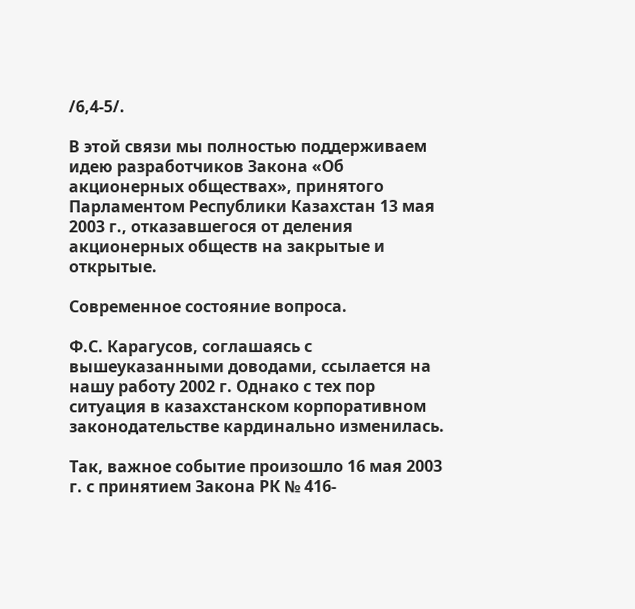/6,4-5/.

В этой связи мы полностью поддерживаем идею разработчиков Закона «Об акционерных обществах», принятого Парламентом Республики Казахстан 13 мая 2003 г., отказавшегося от деления акционерных обществ на закрытые и открытые.

Современное состояние вопроса.

Ф.С. Карагусов, соглашаясь с вышеуказанными доводами, ссылается на нашу работу 2002 г. Однако с тех пор ситуация в казахстанском корпоративном законодательстве кардинально изменилась.

Так, важное событие произошло 16 мая 2003 г. с принятием Закона РК № 416-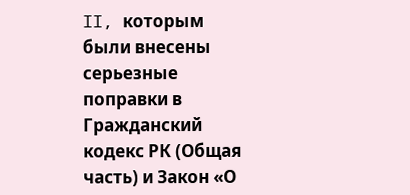II, которым были внесены серьезные поправки в Гражданский кодекс РК (Общая часть) и Закон «О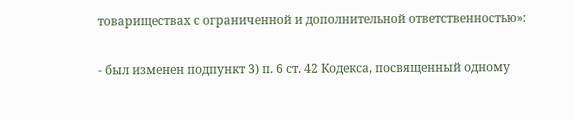товариществах с ограниченной и дополнительной ответственностью»:

- был изменен подпункт 3) п. 6 ст. 42 Кодекса, посвященный одному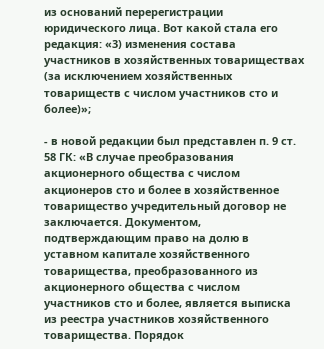из оснований перерегистрации юридического лица. Вот какой стала его редакция: «3) изменения состава участников в хозяйственных товариществах (за исключением хозяйственных товариществ с числом участников сто и более)»;

- в новой редакции был представлен п. 9 ст. 58 ГК: «В случае преобразования акционерного общества с числом акционеров сто и более в хозяйственное товарищество учредительный договор не заключается. Документом, подтверждающим право на долю в уставном капитале хозяйственного товарищества, преобразованного из акционерного общества с числом участников сто и более, является выписка из реестра участников хозяйственного товарищества. Порядок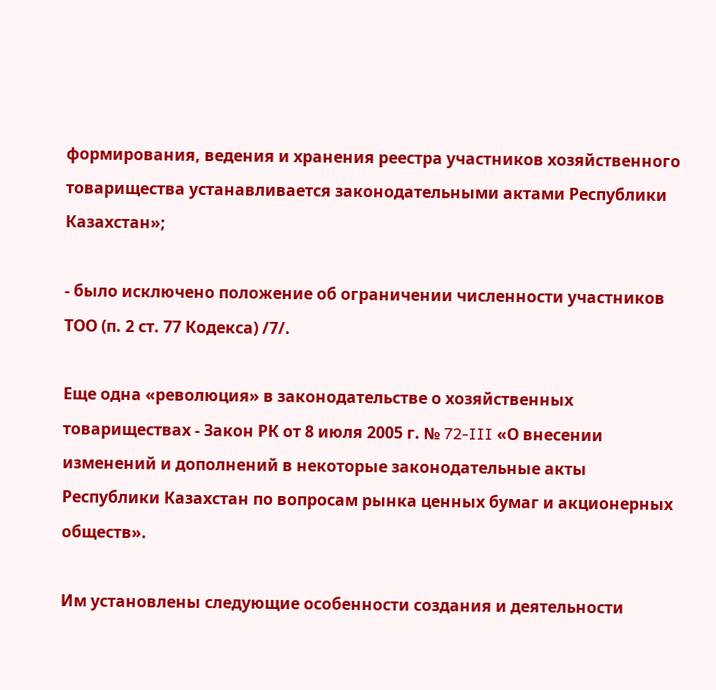формирования, ведения и хранения реестра участников хозяйственного товарищества устанавливается законодательными актами Республики Казахстан»;

- было исключено положение об ограничении численности участников ТОО (п. 2 ст. 77 Кодекса) /7/.

Еще одна «революция» в законодательстве о хозяйственных товариществах - Закон РК от 8 июля 2005 г. № 72-III «О внесении изменений и дополнений в некоторые законодательные акты Республики Казахстан по вопросам рынка ценных бумаг и акционерных обществ».

Им установлены следующие особенности создания и деятельности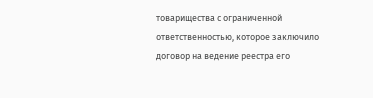товарищества с ограниченной ответственностью, которое заключило договор на ведение реестра его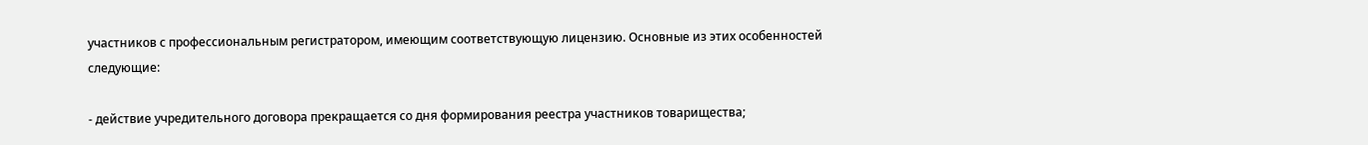участников с профессиональным регистратором, имеющим соответствующую лицензию. Основные из этих особенностей следующие:

- действие учредительного договора прекращается со дня формирования реестра участников товарищества;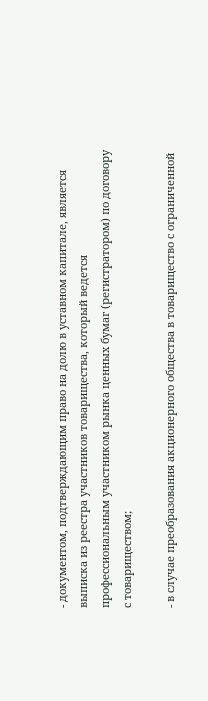- документом, подтверждающим право на долю в уставном капитале, является выписка из реестра участников товарищества, который ведется профессиональным участником рынка ценных бумаг (регистратором) по договору с товариществом;

- в случае преобразования акционерного общества в товарищество с ограниченной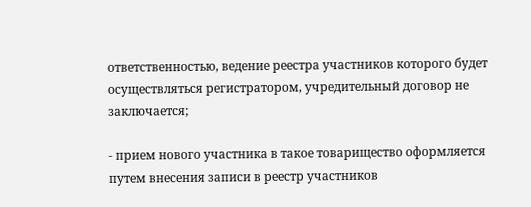ответственностью, ведение реестра участников которого будет осуществляться регистратором, учредительный договор не заключается;

- прием нового участника в такое товарищество оформляется путем внесения записи в реестр участников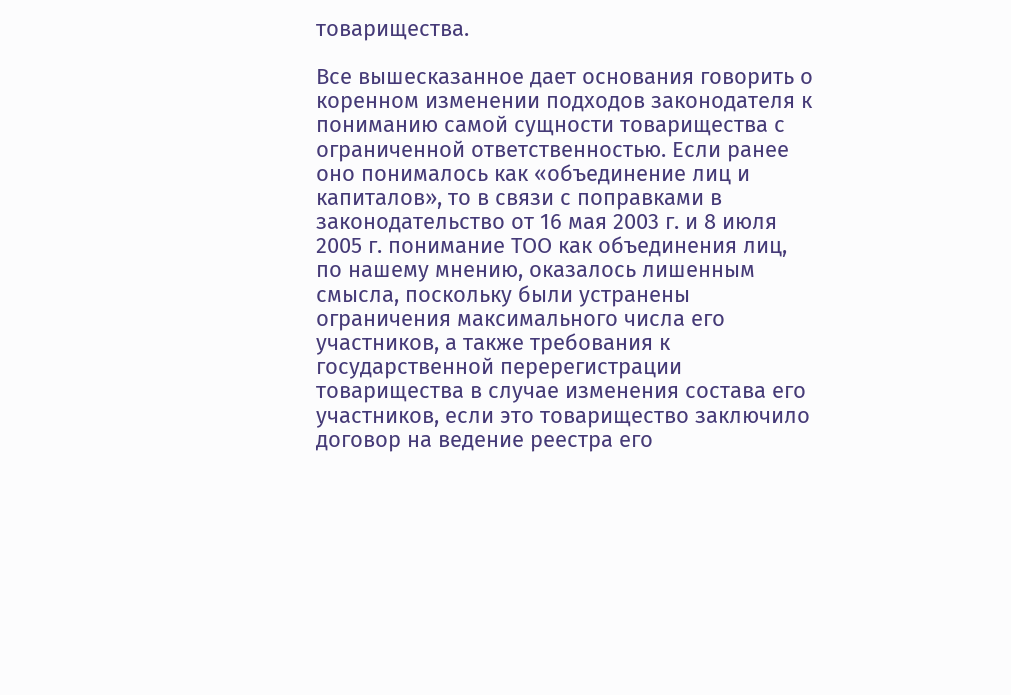товарищества.

Все вышесказанное дает основания говорить о коренном изменении подходов законодателя к пониманию самой сущности товарищества с ограниченной ответственностью. Если ранее оно понималось как «объединение лиц и капиталов», то в связи с поправками в законодательство от 16 мая 2003 г. и 8 июля 2005 г. понимание ТОО как объединения лиц, по нашему мнению, оказалось лишенным смысла, поскольку были устранены ограничения максимального числа его участников, а также требования к государственной перерегистрации товарищества в случае изменения состава его участников, если это товарищество заключило договор на ведение реестра его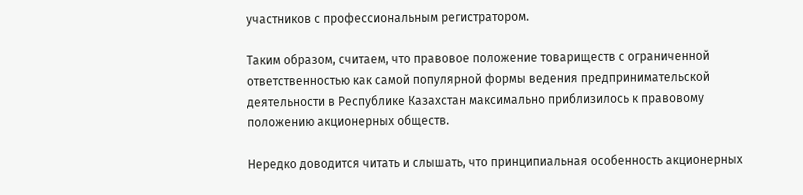участников с профессиональным регистратором.

Таким образом, считаем, что правовое положение товариществ с ограниченной ответственностью как самой популярной формы ведения предпринимательской деятельности в Республике Казахстан максимально приблизилось к правовому положению акционерных обществ.

Нередко доводится читать и слышать, что принципиальная особенность акционерных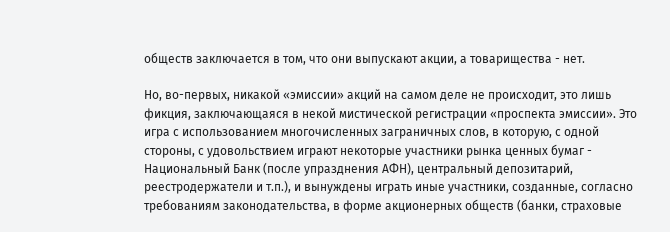обществ заключается в том, что они выпускают акции, а товарищества - нет.

Но, во-первых, никакой «эмиссии» акций на самом деле не происходит, это лишь фикция, заключающаяся в некой мистической регистрации «проспекта эмиссии». Это игра с использованием многочисленных заграничных слов, в которую, с одной стороны, с удовольствием играют некоторые участники рынка ценных бумаг - Национальный Банк (после упразднения АФН), центральный депозитарий, реестродержатели и т.п.), и вынуждены играть иные участники, созданные, согласно требованиям законодательства, в форме акционерных обществ (банки, страховые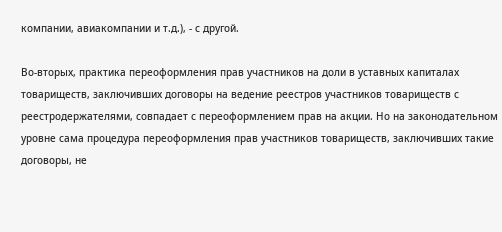компании, авиакомпании и т.д.), - с другой.

Во-вторых, практика переоформления прав участников на доли в уставных капиталах товариществ, заключивших договоры на ведение реестров участников товариществ с реестродержателями, совпадает с переоформлением прав на акции. Но на законодательном уровне сама процедура переоформления прав участников товариществ, заключивших такие договоры, не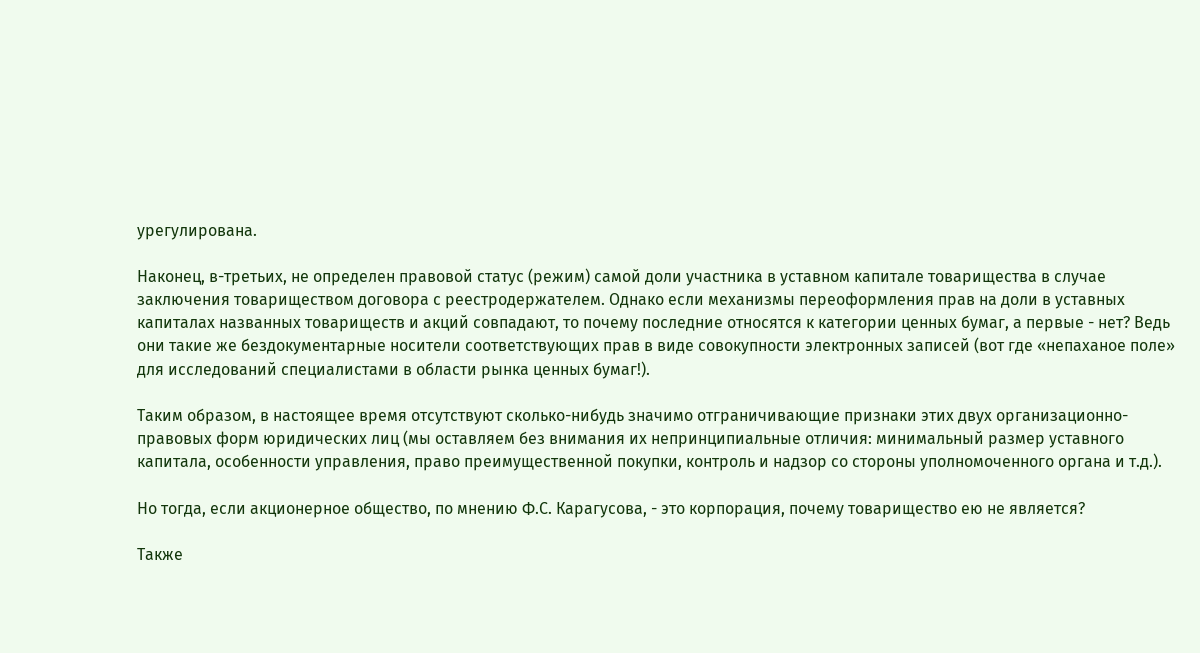урегулирована.

Наконец, в-третьих, не определен правовой статус (режим) самой доли участника в уставном капитале товарищества в случае заключения товариществом договора с реестродержателем. Однако если механизмы переоформления прав на доли в уставных капиталах названных товариществ и акций совпадают, то почему последние относятся к категории ценных бумаг, а первые - нет? Ведь они такие же бездокументарные носители соответствующих прав в виде совокупности электронных записей (вот где «непаханое поле» для исследований специалистами в области рынка ценных бумаг!).

Таким образом, в настоящее время отсутствуют сколько-нибудь значимо отграничивающие признаки этих двух организационно-правовых форм юридических лиц (мы оставляем без внимания их непринципиальные отличия: минимальный размер уставного капитала, особенности управления, право преимущественной покупки, контроль и надзор со стороны уполномоченного органа и т.д.).

Но тогда, если акционерное общество, по мнению Ф.С. Карагусова, - это корпорация, почему товарищество ею не является?

Также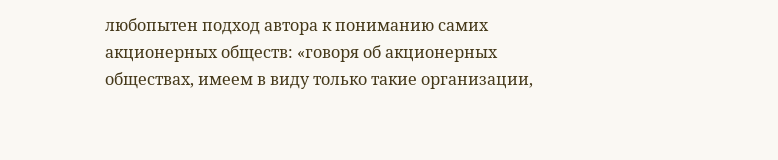любопытен подход автора к пониманию самих акционерных обществ: «говоря об акционерных обществах, имеем в виду только такие организации,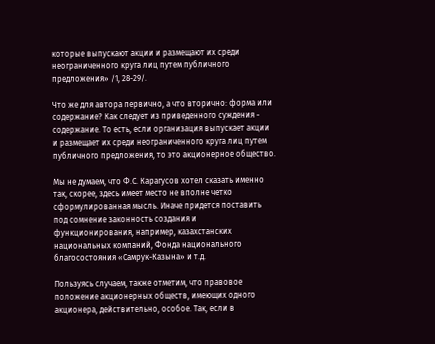которые выпускают акции и размещают их среди неограниченного круга лиц путем публичного предложения» /1, 28-29/.

Что же для автора первично, а что вторично: форма или содержание? Как следует из приведенного суждения - содержание. То есть, если организация выпускает акции и размещает их среди неограниченного круга лиц путем публичного предложения, то это акционерное общество.

Мы не думаем, что Ф.С. Карагусов хотел сказать именно так, скорее, здесь имеет место не вполне четко сформулированная мысль. Иначе придется поставить под сомнение законность создания и функционирования, например, казахстанских национальных компаний, Фонда национального благосостояния «Самрук-Казына» и т.д.

Пользуясь случаем, также отметим, что правовое положение акционерных обществ, имеющих одного акционера, действительно, особое. Так, если в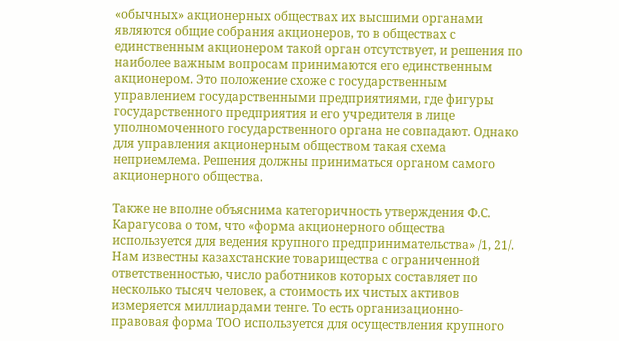«обычных» акционерных обществах их высшими органами являются общие собрания акционеров, то в обществах с единственным акционером такой орган отсутствует, и решения по наиболее важным вопросам принимаются его единственным акционером. Это положение схоже с государственным управлением государственными предприятиями, где фигуры государственного предприятия и его учредителя в лице уполномоченного государственного органа не совпадают. Однако для управления акционерным обществом такая схема неприемлема. Решения должны приниматься органом самого акционерного общества.

Также не вполне объяснима категоричность утверждения Ф.С. Карагусова о том, что «форма акционерного общества используется для ведения крупного предпринимательства» /1, 21/. Нам известны казахстанские товарищества с ограниченной ответственностью, число работников которых составляет по несколько тысяч человек, а стоимость их чистых активов измеряется миллиардами тенге. То есть организационно-правовая форма ТОО используется для осуществления крупного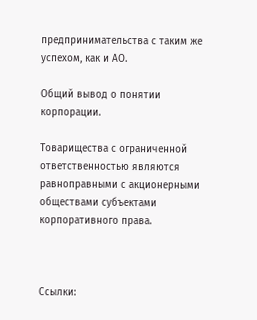предпринимательства с таким же успехом, как и АО.

Общий вывод о понятии корпорации.

Товарищества с ограниченной ответственностью являются равноправными с акционерными обществами субъектами корпоративного права.



Ссылки: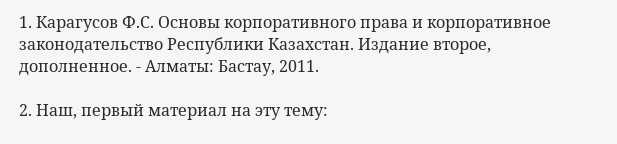1. Карагусов Ф.С. Основы корпоративного права и корпоративное законодательство Республики Казахстан. Издание второе, дополненное. - Алматы: Бастау, 2011.

2. Наш, первый материал на эту тему: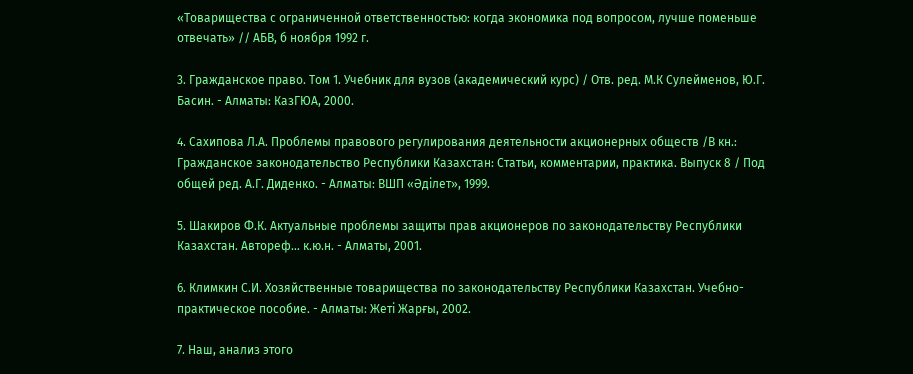«Товарищества с ограниченной ответственностью: когда экономика под вопросом, лучше поменьше отвечать» // АБВ, б ноября 1992 г.

3. Гражданское право. Том 1. Учебник для вузов (академический курс) / Отв. ред. М.К Сулейменов, Ю.Г. Басин. - Алматы: КазГЮА, 2000.

4. Сахипова Л.А. Проблемы правового регулирования деятельности акционерных обществ /В кн.: Гражданское законодательство Республики Казахстан: Статьи, комментарии, практика. Выпуск 8 / Под общей ред. А.Г. Диденко. - Алматы: ВШП «Әділет», 1999.

5. Шакиров Ф.К. Актуальные проблемы защиты прав акционеров по законодательству Республики Казахстан. Автореф… к.ю.н. - Алматы, 2001.

6. Климкин С.И. Хозяйственные товарищества по законодательству Республики Казахстан. Учебно-практическое пособие. - Алматы: Жеті Жарғы, 2002.

7. Наш, анализ этого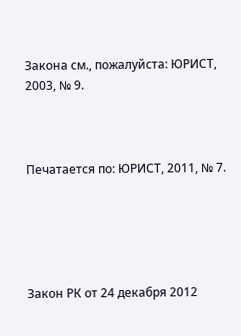Закона см., пожалуйста: ЮРИСТ, 2003, № 9.



Печатается по: ЮРИСТ, 2011, № 7.





Закон РК от 24 декабря 2012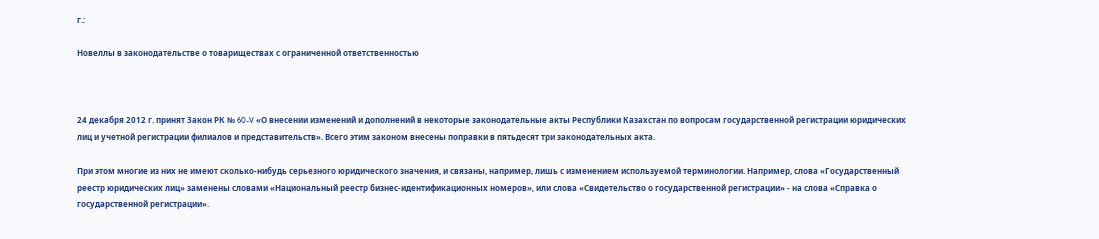г.:

Новеллы в законодательстве о товариществах с ограниченной ответственностью



24 декабря 2012 г. принят Закон РК № 60-V «О внесении изменений и дополнений в некоторые законодательные акты Республики Казахстан по вопросам государственной регистрации юридических лиц и учетной регистрации филиалов и представительств». Всего этим законом внесены поправки в пятьдесят три законодательных акта.

При этом многие из них не имеют сколько-нибудь серьезного юридического значения, и связаны, например, лишь с изменением используемой терминологии. Например, слова «Государственный реестр юридических лиц» заменены словами «Национальный реестр бизнес-идентификационных номеров», или слова «Свидетельство о государственной регистрации» - на слова «Справка о государственной регистрации».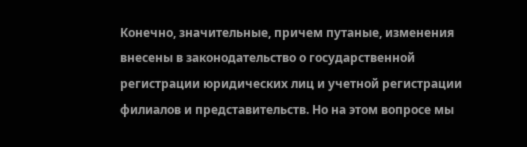Конечно, значительные, причем путаные, изменения внесены в законодательство о государственной регистрации юридических лиц и учетной регистрации филиалов и представительств. Но на этом вопросе мы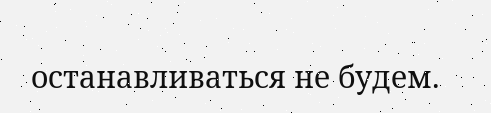останавливаться не будем.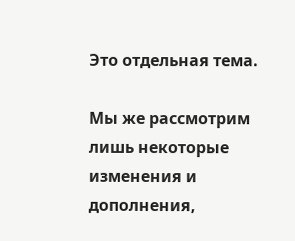Это отдельная тема.

Мы же рассмотрим лишь некоторые изменения и дополнения,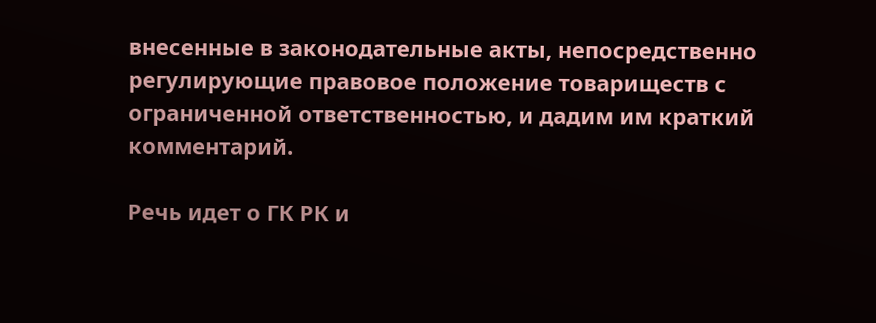внесенные в законодательные акты, непосредственно регулирующие правовое положение товариществ с ограниченной ответственностью, и дадим им краткий комментарий.

Речь идет о ГК РК и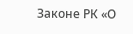Законе РК «О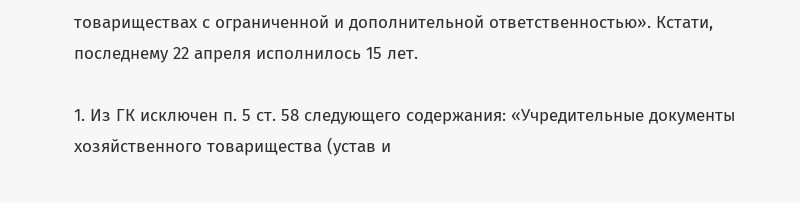товариществах с ограниченной и дополнительной ответственностью». Кстати, последнему 22 апреля исполнилось 15 лет.

1. Из ГК исключен п. 5 ст. 58 следующего содержания: «Учредительные документы хозяйственного товарищества (устав и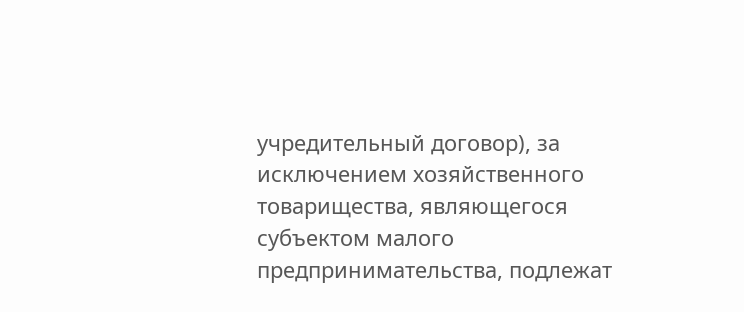учредительный договор), за исключением хозяйственного товарищества, являющегося субъектом малого предпринимательства, подлежат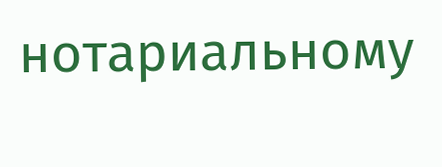нотариальному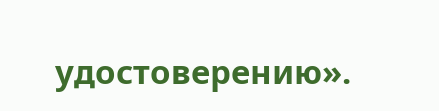удостоверению».